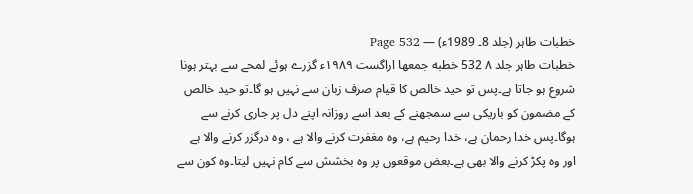خطبات طاہر (جلد 8۔ 1989ء) — Page 532
خطبات طاہر جلد ۸ 532 خطبه جمعها اراگست ۱۹۸۹ء گزرے ہوئے لمحے سے بہتر ہونا شروع ہو جاتا ہے۔پس تو حید خالص کا قیام صرف زبان سے نہیں ہو گا۔تو حید خالص کے مضمون کو باریکی سے سمجھنے کے بعد اسے روزانہ اپنے دل پر جاری کرنے سے ہوگا۔پس خدا رحمان ہے، خدا رحیم ہے، وہ مغفرت کرنے والا ہے ، وہ درگزر کرنے والا ہے اور وہ پکڑ کرنے والا بھی ہے۔بعض موقعوں پر وہ بخشش سے کام نہیں لیتا۔وہ کون سے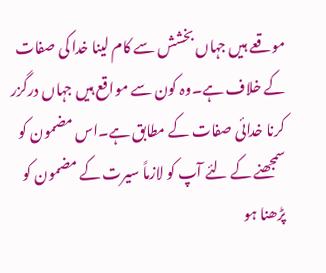موقعے ہیں جہاں بخشش سے کام لینا خدا کی صفات کے خلاف ہے۔وہ کون سے مواقع ہیں جہاں درگزر کرنا خدائی صفات کے مطابق ہے۔اس مضمون کو سمجھنے کے لئے آپ کو لازماً سیرت کے مضمون کو پڑھنا ہو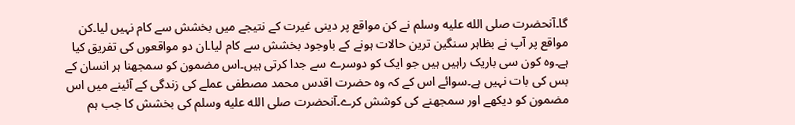گا۔آنحضرت صلى الله عليه وسلم نے کن مواقع پر دینی غیرت کے نتیجے میں بخشش سے کام نہیں لیا۔کن مواقع پر آپ نے بظاہر سنگین ترین حالات ہونے کے باوجود بخشش سے کام لیا۔ان دو مواقعوں کی تفریق کیا ہے۔وہ کون سی باریک راہیں ہیں جو ایک کو دوسرے سے جدا کرتی ہیں۔اس مضمون کو سمجھنا ہر انسان کے بس کی بات نہیں ہے۔سوائے اس کے کہ وہ حضرت اقدس محمد مصطفی عملے کی زندگی کے آئینے میں اس مضمون کو دیکھے اور سمجھنے کی کوشش کرے۔آنحضرت صلى الله عليه وسلم کی بخشش کا جب ہم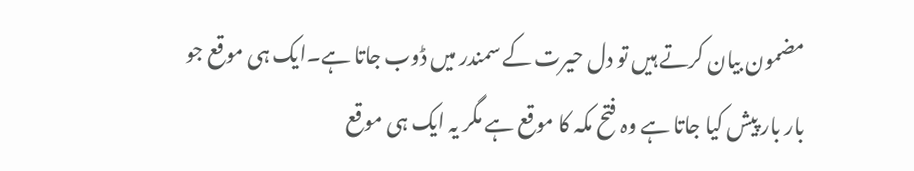مضمون بیان کرتے ہیں تو دل حیرت کے سمندر میں ڈوب جاتا ہے۔ایک ہی موقع جو بار بار پیش کیا جاتا ہے وہ فتح مکہ کا موقع ہے مگر یہ ایک ہی موقع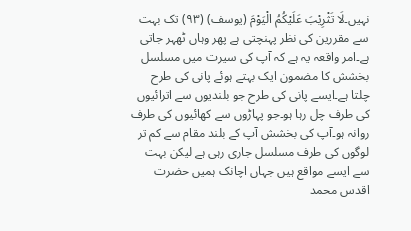نہیں۔لَا تَثْرِيْبَ عَلَيْكُمُ الْيَوْمَ (يوسف) (۹۳) تک بہت سے مقررین کی نظر پہنچتی ہے پھر وہاں ٹھہر جاتی ہے۔امر واقعہ یہ ہے کہ آپ کی سیرت میں مسلسل بخشش کا مضمون ایک بہتے ہوئے پانی کی طرح چلتا ہے۔ایسے پانی کی طرح جو بلندیوں سے اترائیوں کی طرف چل رہا ہو۔جو پہاڑوں سے کھائیوں کی طرف روانہ ہو۔آپ کی بخشش آپ کے بلند مقام سے کم تر لوگوں کی طرف مسلسل جاری رہی ہے لیکن بہت سے ایسے مواقع ہیں جہاں اچانک ہمیں حضرت اقدس محمد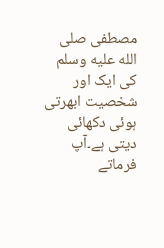مصطفی صلى الله عليه وسلم کی ایک اور شخصیت ابھرتی ہوئی دکھائی دیتی ہے۔آپ فرماتے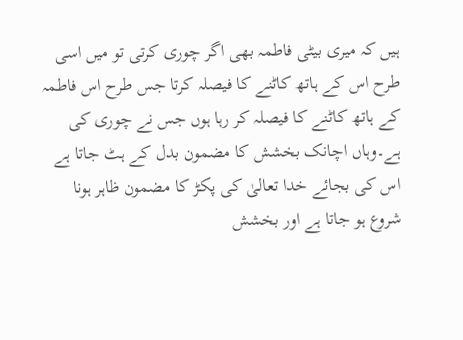ہیں کہ میری بیٹی فاطمہ بھی اگر چوری کرتی تو میں اسی طرح اس کے ہاتھ کاٹنے کا فیصلہ کرتا جس طرح اس فاطمہ کے ہاتھ کاٹنے کا فیصلہ کر رہا ہوں جس نے چوری کی ہے۔وہاں اچانک بخشش کا مضمون بدل کے ہٹ جاتا ہے اس کی بجائے خدا تعالیٰ کی پکڑ کا مضمون ظاہر ہونا شروع ہو جاتا ہے اور بخشش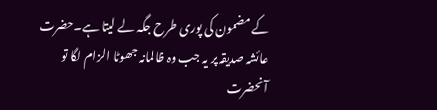کے مضمون کی پوری طرح جگہ لے لیتا ہے۔حضرت عائشہ صدیقہ پر یہ جب وہ ظالمانہ جھوٹا الزام لگا تو آنحضرت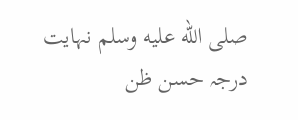صلى الله عليه وسلم نہایت درجہ حسن ظن